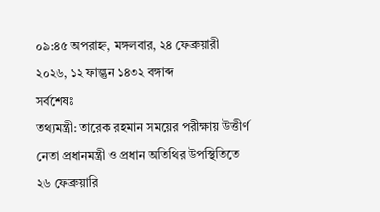০৯:৪৫ অপরাহ্ন, মঙ্গলবার, ২৪ ফেব্রুয়ারী ২০২৬, ১২ ফাল্গুন ১৪৩২ বঙ্গাব্দ
সর্বশেষঃ
তথ্যমন্ত্রী: তারেক রহমান সময়ের পরীক্ষায় উত্তীর্ণ নেতা প্রধানমন্ত্রী ও প্রধান অতিথির উপস্থিতিতে ২৬ ফেব্রুয়ারি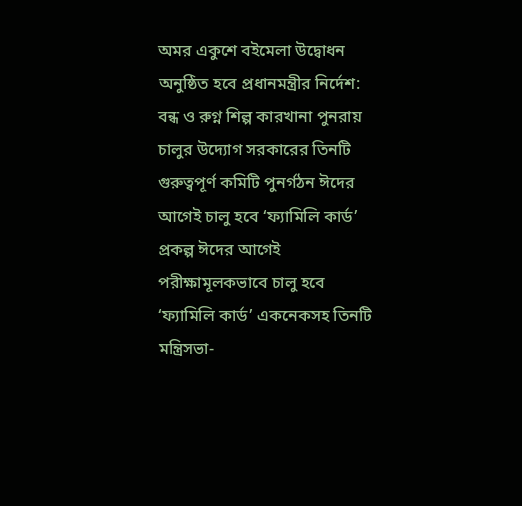অমর একুশে বইমেলা উদ্বোধন অনুষ্ঠিত হবে প্রধানমন্ত্রীর নির্দেশ: বন্ধ ও রুগ্ন শিল্প কারখানা পুনরায় চালুর উদ্যোগ সরকারের তিনটি গুরুত্বপূর্ণ কমিটি পুনর্গঠন ঈদের আগেই চালু হবে ‘ফ্যামিলি কার্ড’ প্রকল্প ঈদের আগেই পরীক্ষামূলকভাবে চালু হবে ‘ফ্যামিলি কার্ড’ একনেকসহ তিনটি মন্ত্রিসভা-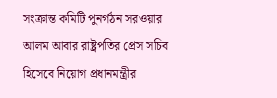সংক্রান্ত কমিটি পুনর্গঠন সরওয়ার আলম আবার রাষ্ট্রপতির প্রেস সচিব হিসেবে নিয়োগ প্রধানমন্ত্রীর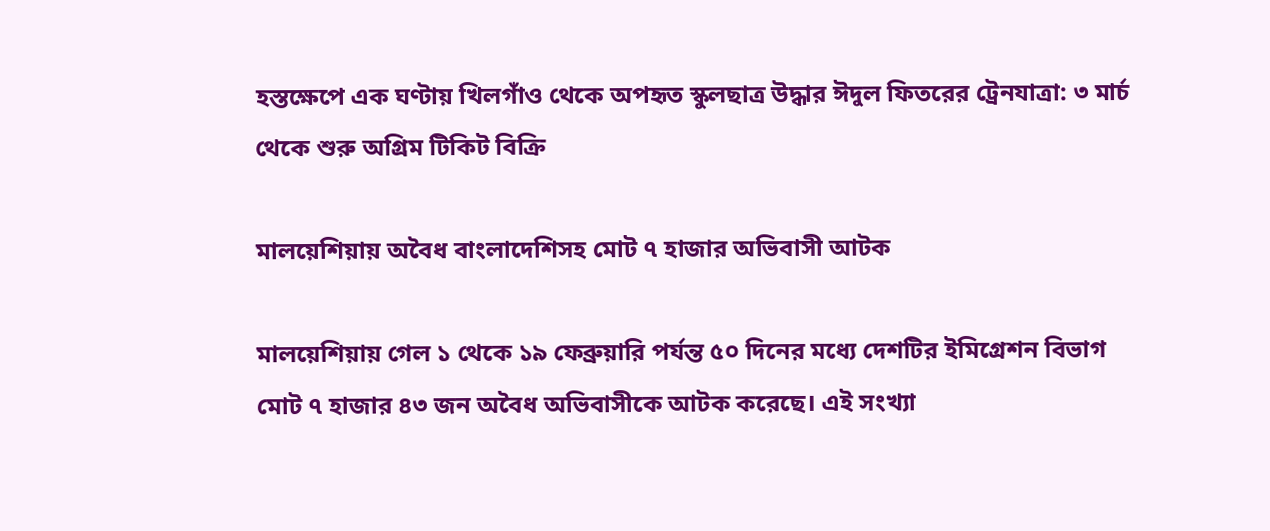হস্তক্ষেপে এক ঘণ্টায় খিলগাঁও থেকে অপহৃত স্কুলছাত্র উদ্ধার ঈদুল ফিতরের ট্রেনযাত্রা: ৩ মার্চ থেকে শুরু অগ্রিম টিকিট বিক্রি

মালয়েশিয়ায় অবৈধ বাংলাদেশিসহ মোট ৭ হাজার অভিবাসী আটক

মালয়েশিয়ায় গেল ১ থেকে ১৯ ফেব্রুয়ারি পর্যন্ত ৫০ দিনের মধ্যে দেশটির ইমিগ্রেশন বিভাগ মোট ৭ হাজার ৪৩ জন অবৈধ অভিবাসীকে আটক করেছে। এই সংখ্যা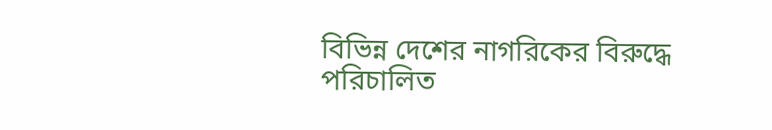বিভিন্ন দেশের নাগরিকের বিরুদ্ধে পরিচালিত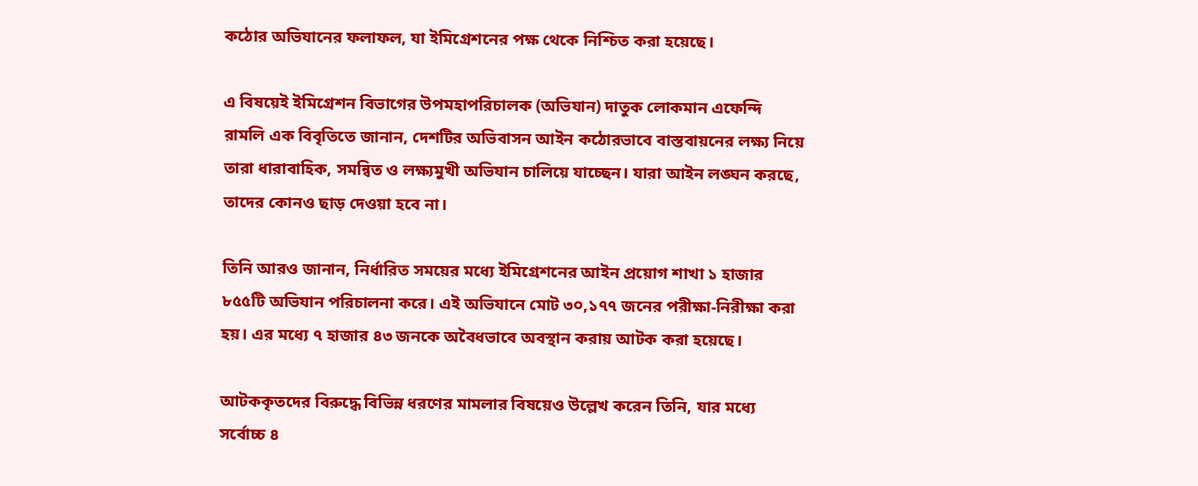কঠোর অভিযানের ফলাফল, যা ইমিগ্রেশনের পক্ষ থেকে নিশ্চিত করা হয়েছে।

এ বিষয়েই ইমিগ্রেশন বিভাগের উপমহাপরিচালক (অভিযান) দাতুক লোকমান এফেন্দি রামলি এক বিবৃতিতে জানান, দেশটির অভিবাসন আইন কঠোরভাবে বাস্তবায়নের লক্ষ্য নিয়ে তারা ধারাবাহিক, সমন্বিত ও লক্ষ্যমুখী অভিযান চালিয়ে যাচ্ছেন। যারা আইন লঙ্ঘন করছে, তাদের কোনও ছাড় দেওয়া হবে না।

তিনি আরও জানান, নির্ধারিত সময়ের মধ্যে ইমিগ্রেশনের আইন প্রয়োগ শাখা ১ হাজার ৮৫৫টি অভিযান পরিচালনা করে। এই অভিযানে মোট ৩০,১৭৭ জনের পরীক্ষা-নিরীক্ষা করা হয়। এর মধ্যে ৭ হাজার ৪৩ জনকে অবৈধভাবে অবস্থান করায় আটক করা হয়েছে।

আটককৃতদের বিরুদ্ধে বিভিন্ন ধরণের মামলার বিষয়েও উল্লেখ করেন তিনি, যার মধ্যে সর্বোচ্চ ৪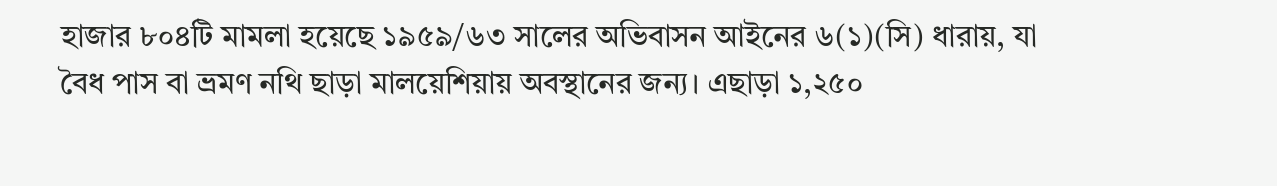হাজার ৮০৪টি মামলা হয়েছে ১৯৫৯/৬৩ সালের অভিবাসন আইনের ৬(১)(সি) ধারায়, যা বৈধ পাস বা ভ্রমণ নথি ছাড়া মালয়েশিয়ায় অবস্থানের জন্য। এছাড়া ১,২৫০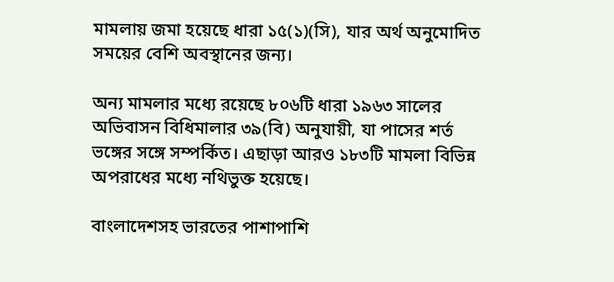মামলায় জমা হয়েছে ধারা ১৫(১)(সি), যার অর্থ অনুমোদিত সময়ের বেশি অবস্থানের জন্য।

অন্য মামলার মধ্যে রয়েছে ৮০৬টি ধারা ১৯৬৩ সালের অভিবাসন বিধিমালার ৩৯(বি) অনুযায়ী, যা পাসের শর্ত ভঙ্গের সঙ্গে সম্পর্কিত। এছাড়া আরও ১৮৩টি মামলা বিভিন্ন অপরাধের মধ্যে নথিভুক্ত হয়েছে।

বাংলাদেশসহ ভারতের পাশাপাশি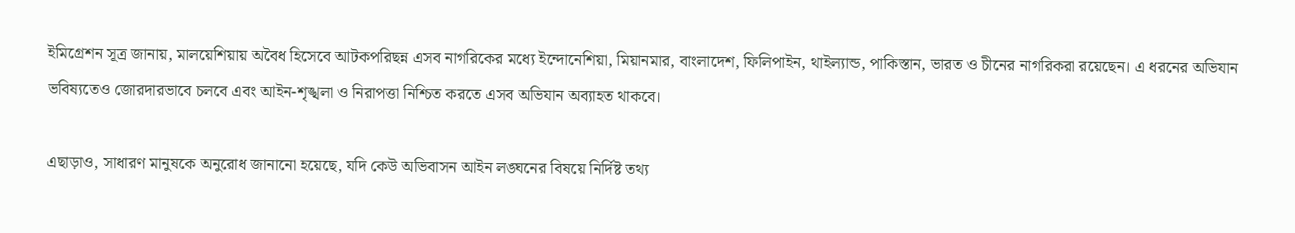ইমিগ্রেশন সূত্র জানায়, মালয়েশিয়ায় অবৈধ হিসেবে আটকপরিছন্ন এসব নাগরিকের মধ্যে ইন্দোনেশিয়া, মিয়ানমার, বাংলাদেশ, ফিলিপাইন, থাইল্যান্ড, পাকিস্তান, ভারত ও চীনের নাগরিকরা রয়েছেন। এ ধরনের অভিযান ভবিষ্যতেও জোরদারভাবে চলবে এবং আইন-শৃঙ্খলা ও নিরাপত্তা নিশ্চিত করতে এসব অভিযান অব্যাহত থাকবে।

এছাড়াও, সাধারণ মানুষকে অনুরোধ জানানো হয়েছে, যদি কেউ অভিবাসন আইন লঙ্ঘনের বিষয়ে নির্দিষ্ট তথ্য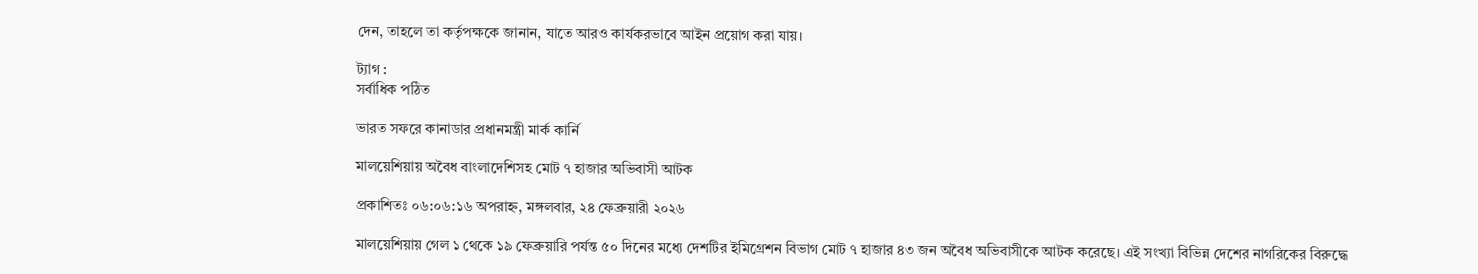দেন, তাহলে তা কর্তৃপক্ষকে জানান, যাতে আরও কার্যকরভাবে আইন প্রয়োগ করা যায়।

ট্যাগ :
সর্বাধিক পঠিত

ভারত সফরে কানাডার প্রধানমন্ত্রী মার্ক কার্নি

মালয়েশিয়ায় অবৈধ বাংলাদেশিসহ মোট ৭ হাজার অভিবাসী আটক

প্রকাশিতঃ ০৬:০৬:১৬ অপরাহ্ন, মঙ্গলবার, ২৪ ফেব্রুয়ারী ২০২৬

মালয়েশিয়ায় গেল ১ থেকে ১৯ ফেব্রুয়ারি পর্যন্ত ৫০ দিনের মধ্যে দেশটির ইমিগ্রেশন বিভাগ মোট ৭ হাজার ৪৩ জন অবৈধ অভিবাসীকে আটক করেছে। এই সংখ্যা বিভিন্ন দেশের নাগরিকের বিরুদ্ধে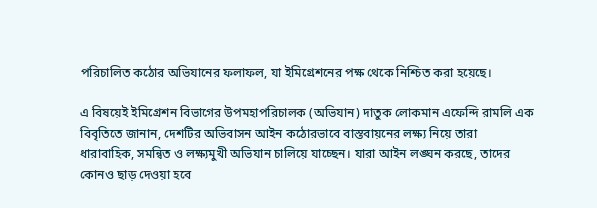পরিচালিত কঠোর অভিযানের ফলাফল, যা ইমিগ্রেশনের পক্ষ থেকে নিশ্চিত করা হয়েছে।

এ বিষয়েই ইমিগ্রেশন বিভাগের উপমহাপরিচালক (অভিযান) দাতুক লোকমান এফেন্দি রামলি এক বিবৃতিতে জানান, দেশটির অভিবাসন আইন কঠোরভাবে বাস্তবায়নের লক্ষ্য নিয়ে তারা ধারাবাহিক, সমন্বিত ও লক্ষ্যমুখী অভিযান চালিয়ে যাচ্ছেন। যারা আইন লঙ্ঘন করছে, তাদের কোনও ছাড় দেওয়া হবে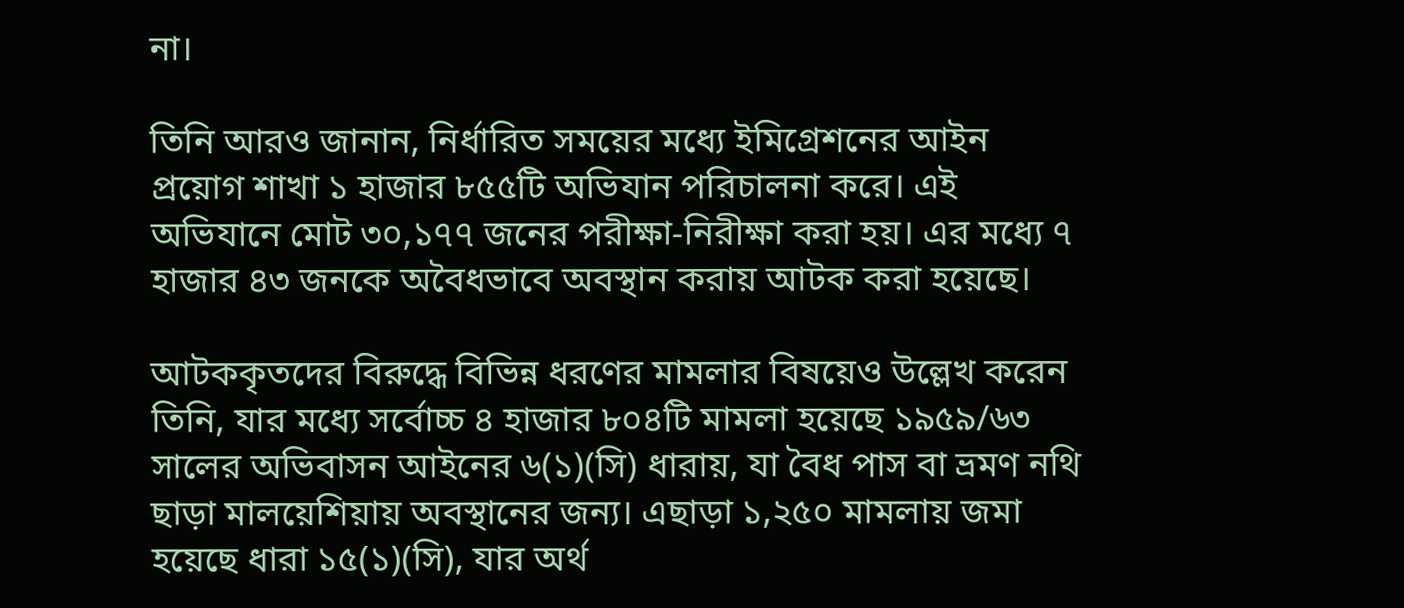না।

তিনি আরও জানান, নির্ধারিত সময়ের মধ্যে ইমিগ্রেশনের আইন প্রয়োগ শাখা ১ হাজার ৮৫৫টি অভিযান পরিচালনা করে। এই অভিযানে মোট ৩০,১৭৭ জনের পরীক্ষা-নিরীক্ষা করা হয়। এর মধ্যে ৭ হাজার ৪৩ জনকে অবৈধভাবে অবস্থান করায় আটক করা হয়েছে।

আটককৃতদের বিরুদ্ধে বিভিন্ন ধরণের মামলার বিষয়েও উল্লেখ করেন তিনি, যার মধ্যে সর্বোচ্চ ৪ হাজার ৮০৪টি মামলা হয়েছে ১৯৫৯/৬৩ সালের অভিবাসন আইনের ৬(১)(সি) ধারায়, যা বৈধ পাস বা ভ্রমণ নথি ছাড়া মালয়েশিয়ায় অবস্থানের জন্য। এছাড়া ১,২৫০ মামলায় জমা হয়েছে ধারা ১৫(১)(সি), যার অর্থ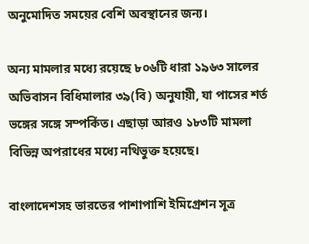অনুমোদিত সময়ের বেশি অবস্থানের জন্য।

অন্য মামলার মধ্যে রয়েছে ৮০৬টি ধারা ১৯৬৩ সালের অভিবাসন বিধিমালার ৩৯(বি) অনুযায়ী, যা পাসের শর্ত ভঙ্গের সঙ্গে সম্পর্কিত। এছাড়া আরও ১৮৩টি মামলা বিভিন্ন অপরাধের মধ্যে নথিভুক্ত হয়েছে।

বাংলাদেশসহ ভারতের পাশাপাশি ইমিগ্রেশন সূত্র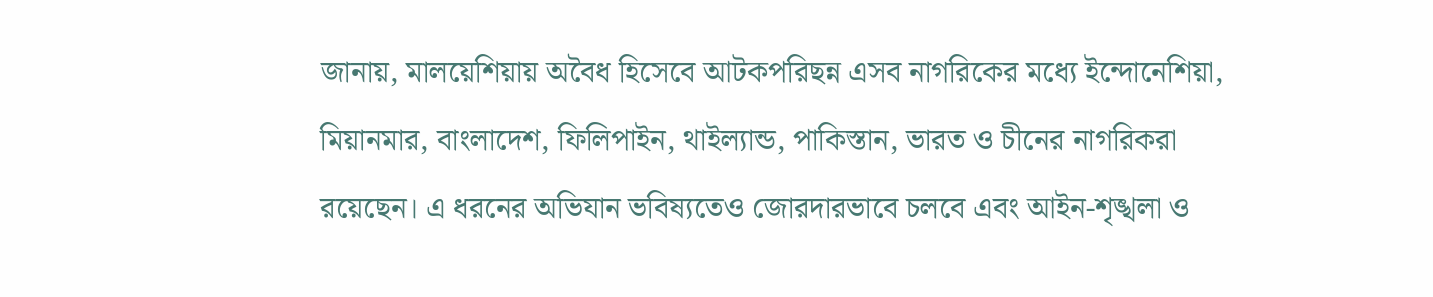জানায়, মালয়েশিয়ায় অবৈধ হিসেবে আটকপরিছন্ন এসব নাগরিকের মধ্যে ইন্দোনেশিয়া, মিয়ানমার, বাংলাদেশ, ফিলিপাইন, থাইল্যান্ড, পাকিস্তান, ভারত ও চীনের নাগরিকরা রয়েছেন। এ ধরনের অভিযান ভবিষ্যতেও জোরদারভাবে চলবে এবং আইন-শৃঙ্খলা ও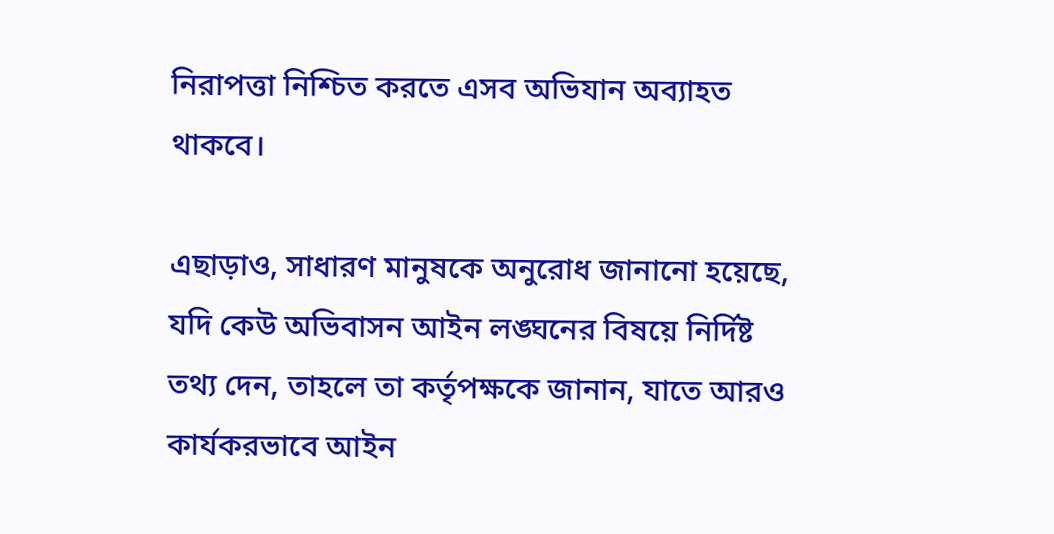নিরাপত্তা নিশ্চিত করতে এসব অভিযান অব্যাহত থাকবে।

এছাড়াও, সাধারণ মানুষকে অনুরোধ জানানো হয়েছে, যদি কেউ অভিবাসন আইন লঙ্ঘনের বিষয়ে নির্দিষ্ট তথ্য দেন, তাহলে তা কর্তৃপক্ষকে জানান, যাতে আরও কার্যকরভাবে আইন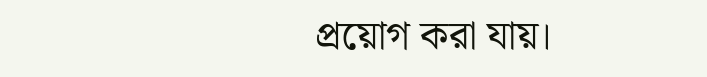প্রয়োগ করা যায়।